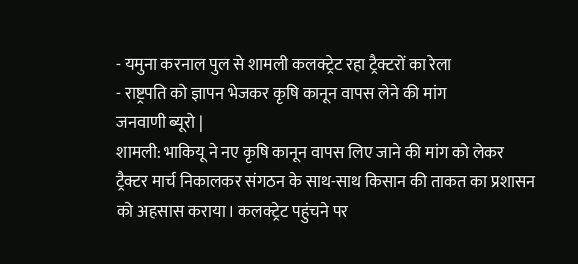- यमुना करनाल पुल से शामली कलक्ट्रेट रहा ट्रैक्टरों का रेला
- राष्ट्रपति को ज्ञापन भेजकर कृषि कानून वापस लेने की मांग
जनवाणी ब्यूरो |
शामली: भाकियू ने नए कृषि कानून वापस लिए जाने की मांग को लेकर ट्रैक्टर मार्च निकालकर संगठन के साथ-साथ किसान की ताकत का प्रशासन को अहसास कराया। कलक्ट्रेट पहुंचने पर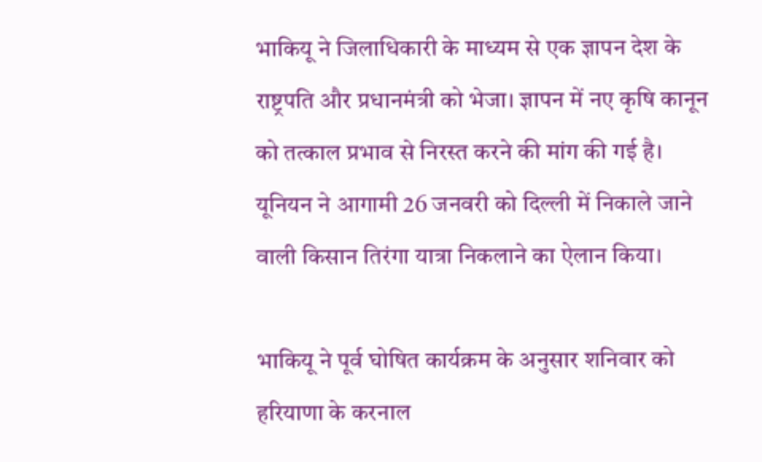भाकियू ने जिलाधिकारी के माध्यम से एक ज्ञापन देश के राष्ट्रपति और प्रधानमंत्री को भेजा। ज्ञापन में नए कृषि कानून को तत्काल प्रभाव से निरस्त करने की मांग की गई है। यूनियन ने आगामी 26 जनवरी को दिल्ली में निकाले जाने वाली किसान तिरंगा यात्रा निकलाने का ऐलान किया।

भाकियू ने पूर्व घोषित कार्यक्रम के अनुसार शनिवार को हरियाणा के करनाल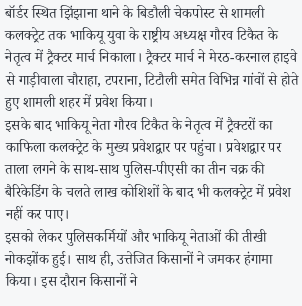बॉर्डर स्थित झिंझाना थाने के बिडौली चेकपोस्ट से शामली कलक्ट्रेट तक भाकियू युवा के राष्ट्रीय अध्यक्ष गौरव टिकैत के नेतृत्व में ट्रैक्टर मार्च निकाला। ट्रैक्टर मार्च ने मेरठ-करनाल हाइवे से गाड़ीवाला चौराहा, टपराना, टिटौली समेत विभिन्न गांवों से होते हुए शामली शहर में प्रवेश किया।
इसके बाद भाकियू नेता गौरव टिकैत के नेतृत्व में ट्रैक्टरों का काफिला कलक्ट्रेट के मुख्य प्रवेशद्वार पर पहुंचा। प्रवेशद्वार पर ताला लगने के साथ-साथ पुलिस-पीएसी का तीन चक्र की बैरिकेडिंग के चलते लाख कोशिशों के बाद भी कलक्ट्रेट में प्रवेश नहीं कर पाए।
इसको लेकर पुलिसकर्मियों और भाकियू नेताओं की तीखी नोकझोंक हुई। साथ ही, उत्तेजित किसानों ने जमकर हंगामा किया। इस दौरान किसानों ने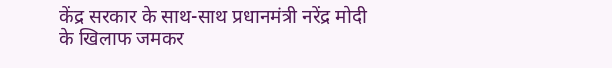केंद्र सरकार के साथ-साथ प्रधानमंत्री नरेंद्र मोदी के खिलाफ जमकर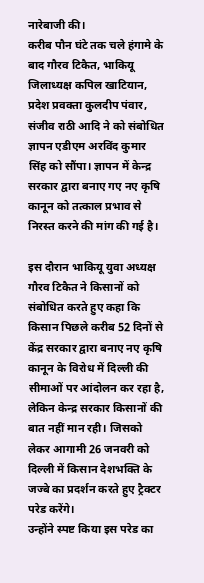नारेबाजी की।
करीब पौन घंटे तक चले हंगामे के बाद गौरव टिकैत, भाकियू जिलाध्यक्ष कपिल खाटियान, प्रदेश प्रवक्ता कुलदीप पंवार, संजीव राठी आदि ने को संबोधित ज्ञापन एडीएम अरविंद कुमार सिंह को सौंपा। ज्ञापन में केन्द्र सरकार द्वारा बनाए गए नए कृषि कानून को तत्काल प्रभाव से निरस्त करने की मांग की गई है।

इस दौरान भाकियू युवा अध्यक्ष गौरव टिकैत ने किसानों को संबोधित करते हुए कहा कि किसान पिछले करीब 52 दिनों से केंद्र सरकार द्वारा बनाए नए कृषि कानून के विरोध में दिल्ली की सीमाओं पर आंदोलन कर रहा है, लेकिन केन्द्र सरकार किसानों की बात नहीं मान रही। जिसको लेकर आगामी 26 जनवरी को दिल्ली में किसान देशभक्ति के जज्बे का प्रदर्शन करते हुए ट्रैक्टर परेड करेंगे।
उन्होंने स्पष्ट किया इस परेड का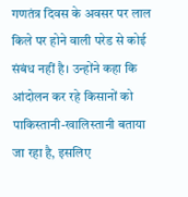गणतंत्र दिवस के अवसर पर लाल किले पर होने वाली परेड से कोई संबंध नहीं है। उन्होंने कहा कि आंदोलन कर रहे किसानों को पाकिस्तानी-खालिस्तानी बताया जा रहा है, इसलिए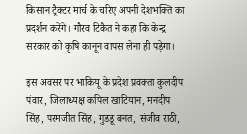किसान ट्रैक्टर मार्च के चरिए अपनी देशभक्ति का प्रदर्शन करेंगे। गौरव टिकैत ने कहा कि केन्द्र सरकार को कृषि कानून वापस लेना ही पड़ेगा।

इस अवसर पर भाकियू के प्रदेश प्रवक्ता कुलदीप पंवार, जिलाध्यक्ष कपिल खाटियान, मनदीप सिंह, परमजीत सिंह, गुडडू बनत, संजीव राठी,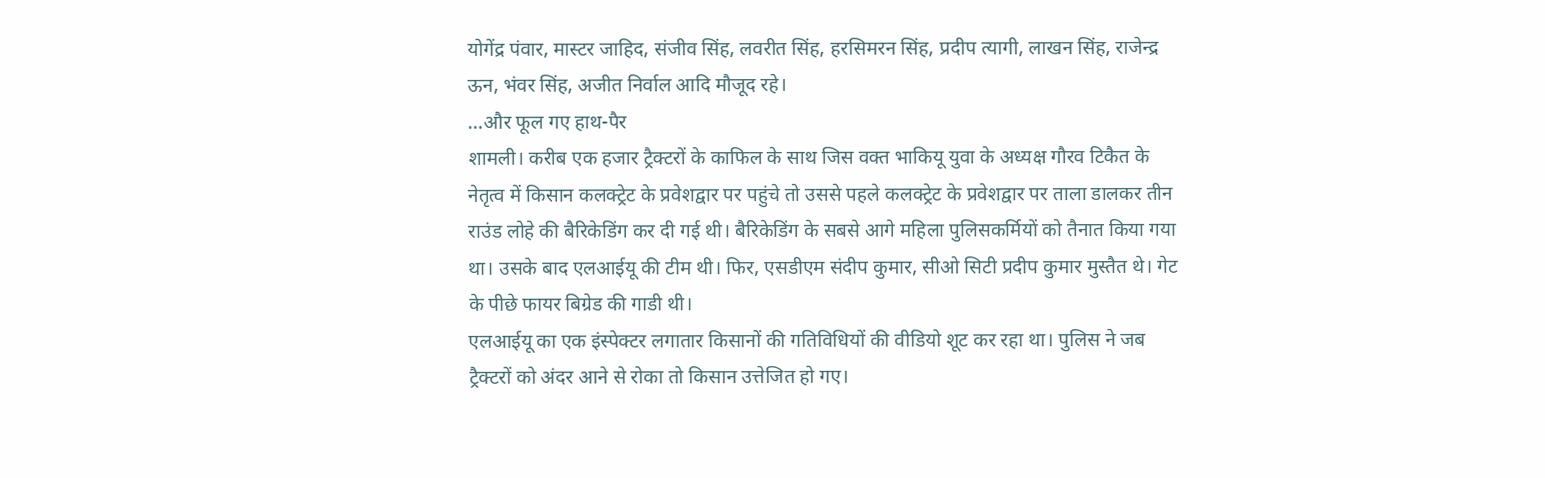योगेंद्र पंवार, मास्टर जाहिद, संजीव सिंह, लवरीत सिंह, हरसिमरन सिंह, प्रदीप त्यागी, लाखन सिंह, राजेन्द्र ऊन, भंवर सिंह, अजीत निर्वाल आदि मौजूद रहे।
…और फूल गए हाथ-पैर
शामली। करीब एक हजार ट्रैक्टरों के काफिल के साथ जिस वक्त भाकियू युवा के अध्यक्ष गौरव टिकैत के नेतृत्व में किसान कलक्ट्रेट के प्रवेशद्वार पर पहुंचे तो उससे पहले कलक्ट्रेट के प्रवेशद्वार पर ताला डालकर तीन राउंड लोहे की बैरिकेडिंग कर दी गई थी। बैरिकेडिंग के सबसे आगे महिला पुलिसकर्मियों को तैनात किया गया था। उसके बाद एलआईयू की टीम थी। फिर, एसडीएम संदीप कुमार, सीओ सिटी प्रदीप कुमार मुस्तैत थे। गेट के पीछे फायर बिग्रेड की गाडी थी।
एलआईयू का एक इंस्पेक्टर लगातार किसानों की गतिविधियों की वीडियो शूट कर रहा था। पुलिस ने जब ट्रैक्टरों को अंदर आने से रोका तो किसान उत्तेजित हो गए।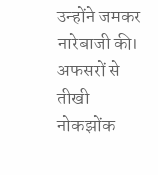उन्होंने जमकर नारेबाजी की। अफसरों से तीखी नोकझोंक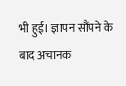भी हुई। ज्ञापन सौंपने के बाद अचानक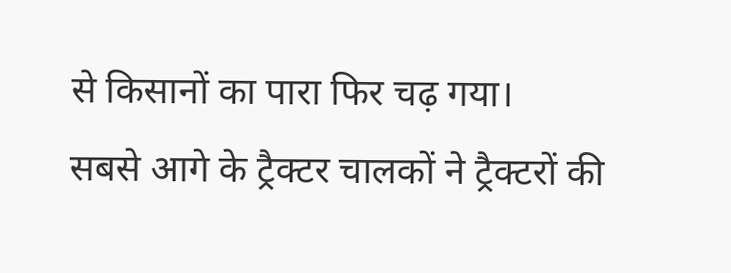से किसानों का पारा फिर चढ़ गया।
सबसे आगे के ट्रैक्टर चालकों ने ट्रैक्टरों की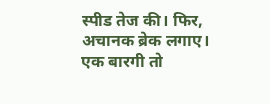स्पीड तेज की। फिर, अचानक ब्रेक लगाए। एक बारगी तो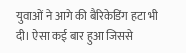युवाओं ने आगे की बैरिकेडिंग हटा भी दी। ऐसा कई बार हुआ जिससे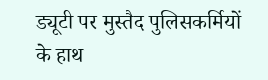ड्यूटी पर मुस्तैद पुलिसकर्मियों के हाथ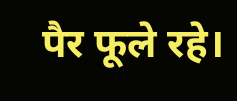पैर फूले रहे।